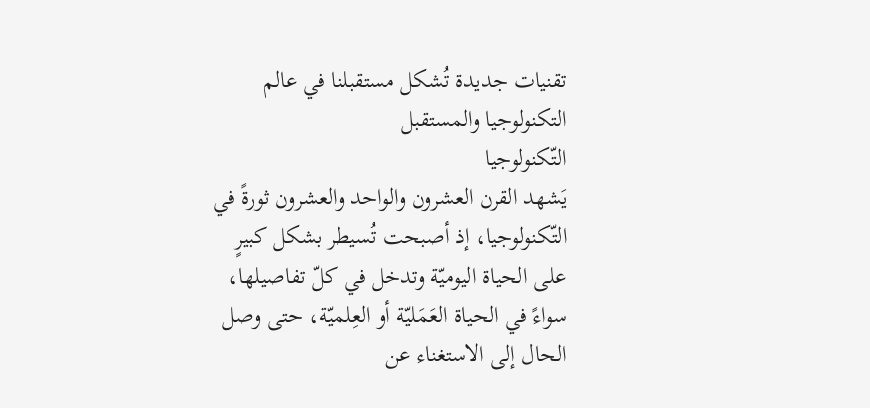تقنيات جديدة تُشكل مستقبلنا في عالم التكنولوجيا والمستقبل
التّكنولوجيا
يَشهد القرن العشرون والواحد والعشرون ثورةً في التّكنولوجيا، إذ أصبحت تُسيطر بشكل كبيرٍ على الحياة اليوميّة وتدخل في كلّ تفاصيلها، سواءً في الحياة العَمَليّة أو العِلميّة، حتى وصل الحال إلى الاستغناء عن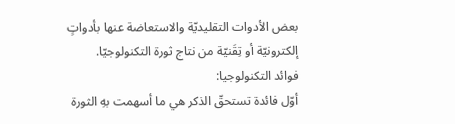بعض الأدوات التقليديّة والاستعاضة عنها بأدواتٍ إلكترونيّة أو تِقَنيّة من نتاج ثورة التكنولوجيّا.
فوائد التكنولوجيا:
أوّل فائدة تستحقّ الذكر هي ما أسهمت بهِ الثورة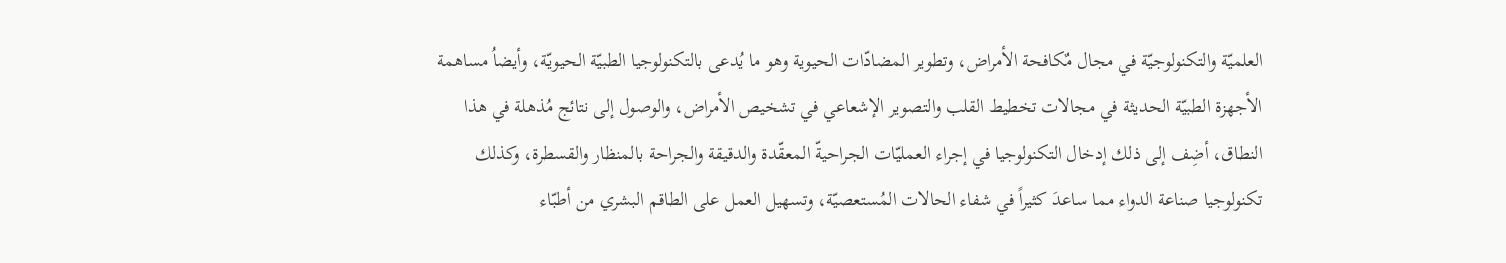العلميّة والتكنولوجيّة في مجال مٌكافحة الأمراض، وتطوير المضادّات الحيوية وهو ما يُدعى بالتكنولوجيا الطبيّة الحيويّة، وأيضاُ مساهمة الأجهزة الطبيّة الحديثة في مجالات تخطيط القلب والتصوير الإشعاعي في تشخيص الأمراض، والوصول إلى نتائج مُذهلة في هذا النطاق، أضِف إلى ذلك إدخال التكنولوجيا في إجراء العمليّات الجراحيةّ المعقّدة والدقيقة والجراحة بالمنظار والقسطرة، وكذلك تكنولوجيا صناعة الدواء مما ساعدَ كثيراً في شفاء الحالات المُستعصيّة، وتسهيل العمل على الطاقم البشري من أطبّاء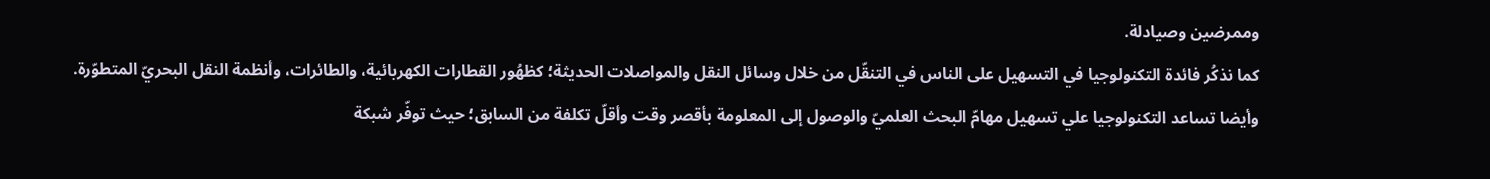وممرضين وصيادلة.
كما نذكُر فائدة التكنولوجيا في التسهيل على الناس في التنقّل من خلال وسائل النقل والمواصلات الحديثة؛ كظهُور القطارات الكهربائية، والطائرات، وأنظمة النقل البحريّ المتطوّرة.
وأيضا تساعد التكنولوجيا علي تسهيل مهامّ البحث العلميّ والوصول إلى المعلومة بأقصر وقت وأقلّ تكلفة من السابق؛ حيث توفّر شبكة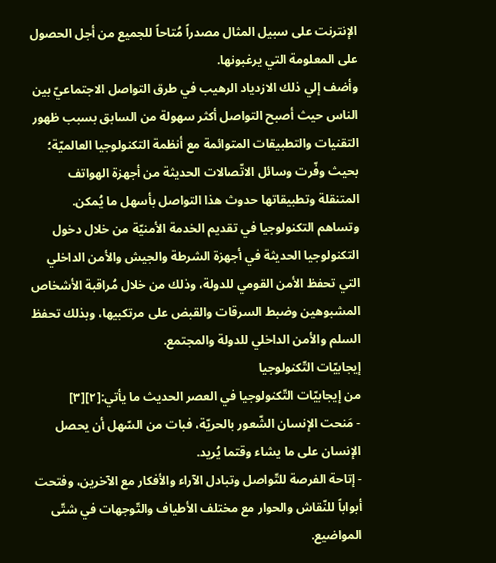الإنترنت على سبيل المثال مصدراً مُتاحاً للجميع من أجل الحصول على المعلومة التي يرغبونها.
وأضف إلي ذلك الازدياد الرهيب في طرق التواصل الاجتماعيّ بين الناس حيث أصبح التواصل أكثر سهولة من السابق بسبب ظهور التقنيات والتطبيقات المتوائمة مع أنظمة التكنولوجيا العالميّة؛ بحيث وفّرت وسائل الاتّصالات الحديثة من أجهزة الهواتف المتنقلة وتطبيقاتها حدوث هذا التواصل بأسهل ما يُمكن.
وتساهم التكنولوجيا في تقديم الخدمة الأمنيّة من خلال دخول التكنولوجيا الحديثة في أجهزة الشرطة والجيش والأمن الداخلي التي تحفظ الأمن القومي للدولة، وذلك من خلال مُراقبة الأشخاص المشبوهين وضبط السرقات والقبض على مرتكبيها، وبذلك تحفظ السلم والأمن الداخلي للدولة والمجتمع.
إيجابيّات التّكنولوجيا
من إيجابيّات التّكنولوجيا في العصر الحديث ما يأتي:[٢][٣]
- مَنحت الإنسان الشّعور بالحريّة، فبات من السّهل أن يحصل الإنسان على ما يشاء وقتما يُريد.
- إتاحة الفرصة للتّواصل وتبادل الآراء والأفكار مع الآخرين، وفتحت أبواباً للنّقاش والحوار مع مختلف الأطياف والتّوجهات في شتّى المواضيع.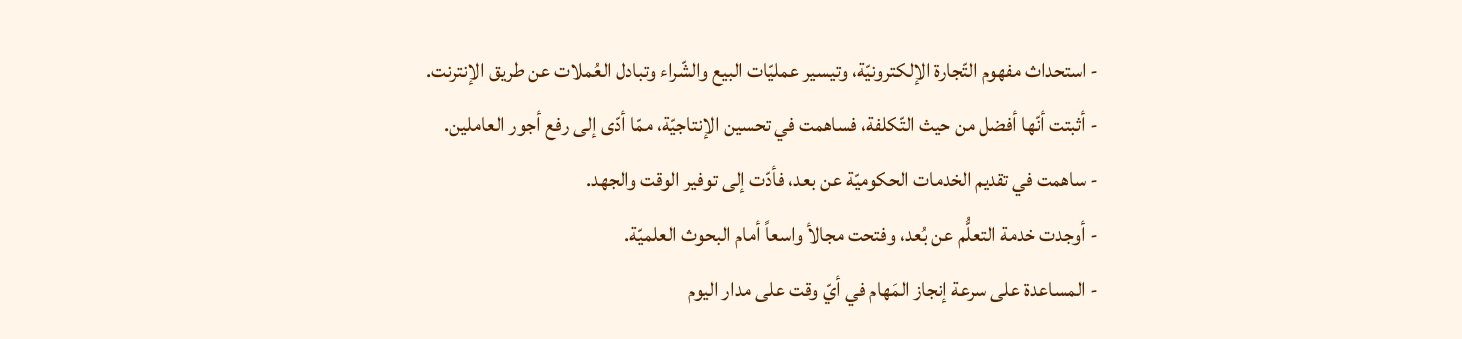- استحداث مفهوم التّجارة الإلكترونيّة، وتيسير عمليّات البيع والشّراء وتبادل العُملات عن طريق الإنترنت.
- أثبتت أنّها أفضل من حيث التّكلفة، فساهمت في تحسين الإنتاجيّة، ممّا أدّى إلى رفع أجور العاملين.
- ساهمت في تقديم الخدمات الحكوميّة عن بعد، فأدّت إلى توفير الوقت والجهد.
- أوجدت خدمة التعلُّم عن بُعد، وفتحت مجالأ واسعاً أمام البحوث العلميّة.
- المساعدة على سرعة إنجاز المَهام في أيّ وقت على مدار اليوم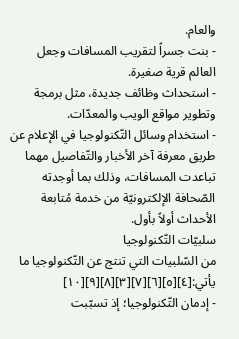والعام.
- بنت جسراً لتقريب المسافات وجعل العالم قرية صغيرة.
- استحداث وظائف جديدة، مثل برمجة وتطوير مواقع الويب والمعدّات.
- استخدام وسائل التّكنولوجيا في الإعلام عن طريق معرفة آخر الأخبار والتّفاصيل مهما تباعدت المسافات، وذلك بما أوجدته الصّحافة الإلكترونيّة من خدمة مُتابعة الأحداث أولاً بأول.
سلبيّات التّكنولوجيا
من السّلبيات التي تنتج عن التّكنولوجيا ما يأتي:[٤][٥][٦][٧][٣][٨][٩][١٠]
- إدمان التّكنولوجيا؛ إذ تسبّبت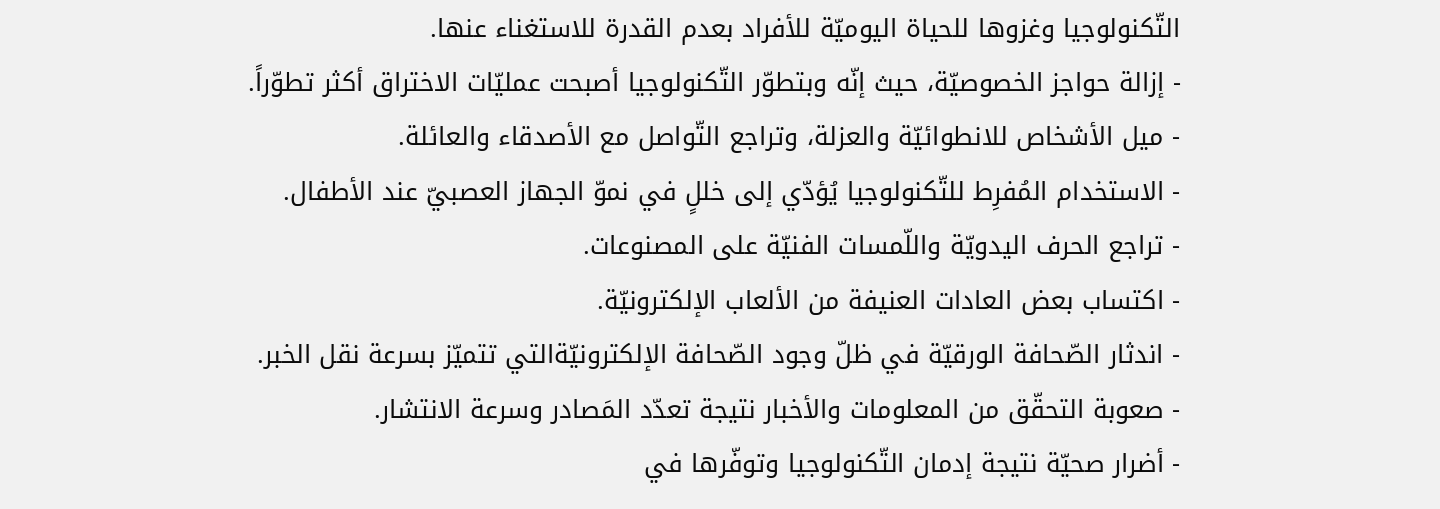التّكنولوجيا وغزوها للحياة اليوميّة للأفراد بعدم القدرة للاستغناء عنها.
- إزالة حواجز الخصوصيّة، حيث إنّه وبتطوّر التّكنولوجيا أصبحت عمليّات الاختراق أكثر تطوّراً.
- ميل الأشخاص للانطوائيّة والعزلة، وتراجع التّواصل مع الأصدقاء والعائلة.
- الاستخدام المُفرِط للتّكنولوجيا يُؤدّي إلى خللٍ في نموّ الجهاز العصبيّ عند الأطفال.
- تراجع الحرف اليدويّة واللّمسات الفنيّة على المصنوعات.
- اكتساب بعض العادات العنيفة من الألعاب الإلكترونيّة.
- اندثار الصّحافة الورقيّة في ظلّ وجود الصّحافة الإلكترونيّةالتي تتميّز بسرعة نقل الخبر.
- صعوبة التحقّق من المعلومات والأخبار نتيجة تعدّد المَصادر وسرعة الانتشار.
- أضرار صحيّة نتيجة إدمان التّكنولوجيا وتوفّرها في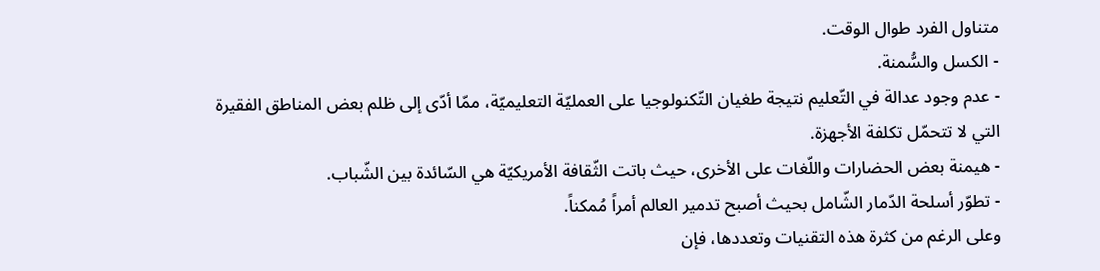متناول الفرد طوال الوقت.
- الكسل والسُّمنة.
- عدم وجود عدالة في التّعليم نتيجة طغيان التّكنولوجيا على العمليّة التعليميّة، ممّا أدّى إلى ظلم بعض المناطق الفقيرة التي لا تتحمّل تكلفة الأجهزة.
- هيمنة بعض الحضارات واللّغات على الأخرى، حيث باتت الثّقافة الأمريكيّة هي السّائدة بين الشّباب.
- تطوّر أسلحة الدّمار الشّامل بحيث أصبح تدمير العالم أمراً مُمكناً.
وعلى الرغم من كثرة هذه التقنيات وتعددها، فإن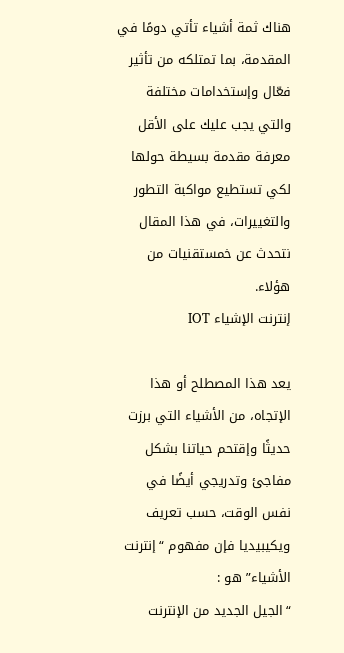هناك ثمة أشياء تأتي دومًا في المقدمة، بما تمتلكه من تأثير فعّال وإستخدامات مختلفة والتي يجب عليك على الأقل معرفة مقدمة بسيطة حولها لكي تستطيع مواكبة التطور والتغييرات، في هذا المقال نتحدث عن خمستقنيات من هؤلاء.
إنترنت الإشياء IOT

يعد هذا المصطلح أو هذا الإتجاه، من الأشياء التي برزت حديثًا وإقتحم حياتنا بشكل مفاجئ وتدريجي أيضًا في نفس الوقت، حسب تعريف ويكيبيديا فإن مفهوم “إنترنت الأشياء” هو :
“الجيل الجديد من الإنترنت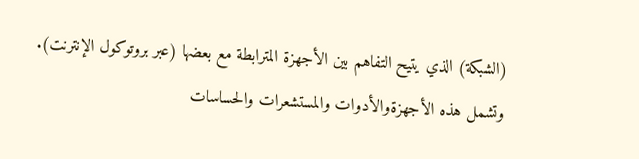(الشبكة) الذي يتيح التفاهم بين الأجهزة المترابطة مع بعضها (عبر بروتوكول الإنترنت). وتشمل هذه الأجهزةوالأدوات والمستشعرات والحساسات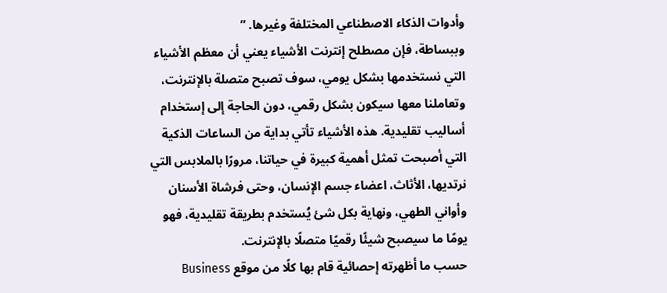وأدوات الذكاء الاصطناعي المختلفة وغيرها. ”
وببساطة، فإن مصطلح إنترنت الأشياء يعني أن معظم الأشياء التي نستخدمها بشكل يومي، سوف تصبح متصلة بالإنترنت، وتعاملنا معها سيكون بشكل رقمي، دون الحاجة إلى إستخدام أساليب تقليدية. هذه الأشياء تأتي بداية من الساعات الذكية التي أصبحت تمثل أهمية كبيرة في حياتنا، مرورًا بالملابس التي نرتديها، الأثاث، اعضاء جسم الإنسان، وحتى فرشاة الأسنان وأواني الطهي، ونهاية بكل شئ يُستخدم بطريقة تقليدية، فهو يومًا ما سيصبح شيئًا رقميًا متصلًا بالإنترنت.
حسب ما أظهرته إحصائية قام بها كلًا من موقع Business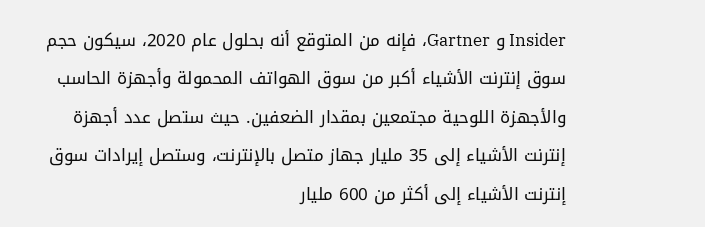Insider و Gartner، فإنه من المتوقع أنه بحلول عام 2020، سيكون حجم سوق إنترنت الأشياء أكبر من سوق الهواتف المحمولة وأجهزة الحاسب والأجهزة اللوحية مجتمعين بمقدار الضعفين. حيث ستصل عدد أجهزة إنترنت الأشياء إلى 35 مليار جهاز متصل بالإنترنت، وستصل إيرادات سوق إنترنت الأشياء إلى أكثر من 600 مليار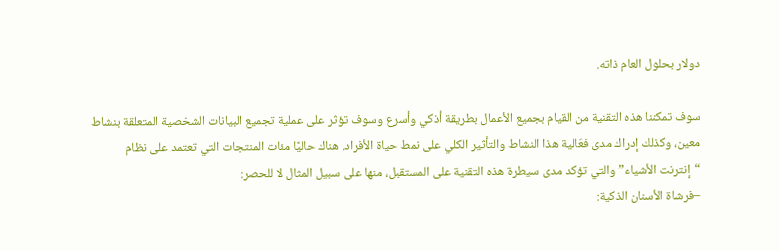دولار بحلول العام ذاته.

سوف تمكننا هذه التقنية من القيام بجميع الأعمال بطريقة أذكي وأسرع وسوف تؤثر على عملية تجميع البيانات الشخصية المتعلقة بنشاط معين، وكذلك إدراك مدى فعّالية هذا النشاط والتأثير الكلي على نمط حياة الأفراد. هناك حاليًا مئات المنتجات التي تعتمد على نظام “إنترنت الأشياء” والتي تؤكد مدى سيطرة هذه التقنية على المستقبل، منها على سبيل المثال لا للحصر:
–فرشاة الأسنان الذكية: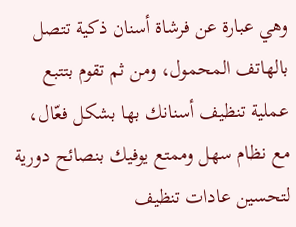وهي عبارة عن فرشاة أسنان ذكية تتصل بالهاتف المحمول، ومن ثم تقوم بتتبع عملية تنظيف أسنانك بها بشكل فعّال، مع نظام سهل وممتع يوفيك بنصائح دورية لتحسين عادات تنظيف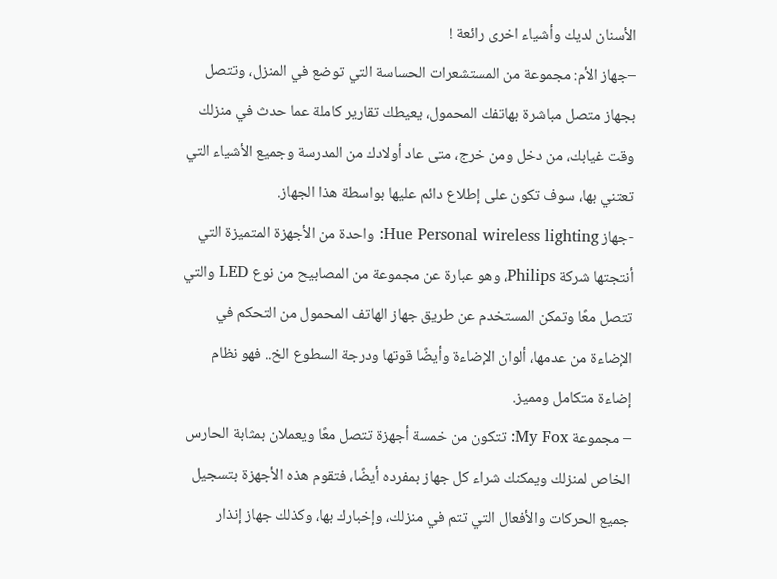الأسنان لديك وأشياء اخرى رائعة !
–جهاز الأم: مجموعة من المستشعرات الحساسة التي توضع في المنزل، وتتصل بجهاز متصل مباشرة بهاتفك المحمول، يعيطك تقارير كاملة عما حدث في منزلك وقت غيابك، من دخل ومن خرج، متى عاد أولادك من المدرسة وجميع الأشياء التي تعتني بها، سوف تكون على إطلاع دائم عليها بواسطة هذا الجهاز.
-جهاز Hue Personal wireless lighting: واحدة من الأجهزة المتميزة التي أنتجتها شركة Philips، وهو عبارة عن مجموعة من المصابيح من نوع LED والتي تتصل معًا وتمكن المستخدم عن طريق جهاز الهاتف المحمول من التحكم في الإضاءة من عدمها، ألوان الإضاءة وأيضًا قوتها ودرجة السطوع الخ.. فهو نظام إضاءة متكامل ومميز.
– مجموعة My Fox: تتكون من خمسة أجهزة تتصل معًا ويعملان بمثابة الحارس الخاص لمنزلك ويمكنك شراء كل جهاز بمفرده أيضًا، فتقوم هذه الأجهزة بتسجيل جميع الحركات والأفعال التي تتم في منزلك، وإخبارك بها، وكذلك جهاز إنذار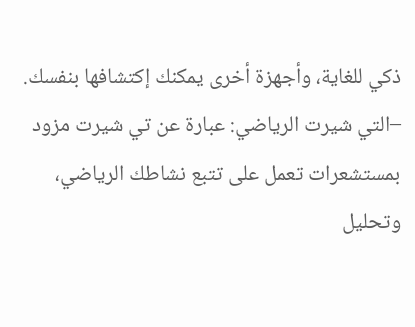ذكي للغاية، وأجهزة أخرى يمكنك إكتشافها بنفسك.
–التي شيرت الرياضي: عبارة عن تي شيرت مزود بمستشعرات تعمل على تتبع نشاطك الرياضي، وتحليل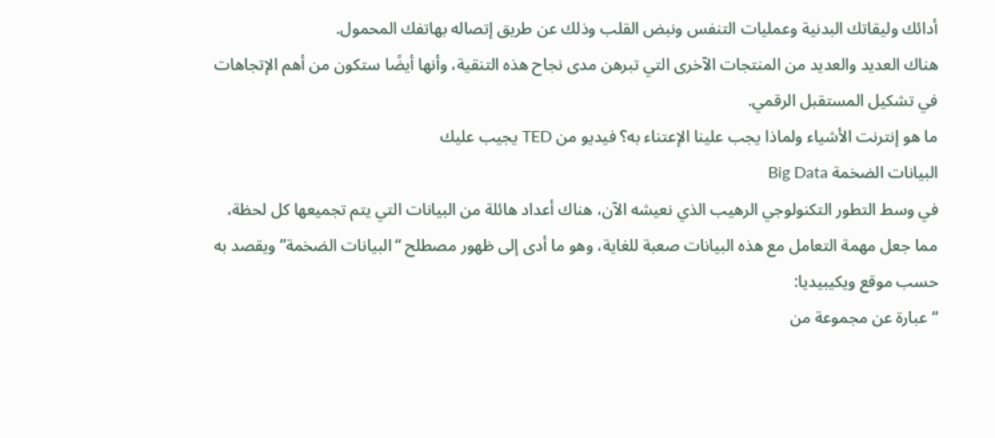أدائك وليقاتك البدنية وعمليات التنفس ونبض القلب وذلك عن طريق إتصاله بهاتفك المحمول.
هناك العديد والعديد من المنتجات الآخرى التي تبرهن مدى نجاح هذه التنقية، وأنها أيضًا ستكون من أهم الإتجاهات في تشكيل المستقبل الرقمي.
ما هو إنترنت الأشياء ولماذا يجب علينا الإعتناء به؟ فيديو من TED يجيب عليك
البيانات الضخمة Big Data
في وسط التطور التكنولوجي الرهيب الذي نعيشه الآن، هناك أعداد هائلة من البيانات التي يتم تجميعها كل لحظة، مما جعل مهمة التعامل مع هذه البيانات صعبة للغاية، وهو ما أدى إلى ظهور مصطلح “البيانات الضخمة” ويقصد به حسب موقع ويكيبيديا:
“عبارة عن مجموعة من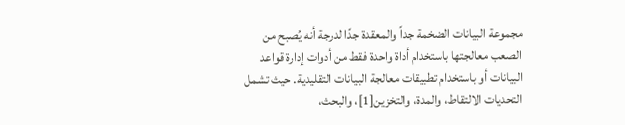مجموعة البيانات الضخمة جداً والمعقدة جدًا لدرجة أنه يُصبح من الصعب معالجتها باستخدام أداة واحدة فقط من أدوات إدارة قواعد البيانات أو باستخدام تطبيقات معالجة البيانات التقليدية. حيث تشمل التحديات الالتقاط، والمدة، والتخزين[1]، والبحث،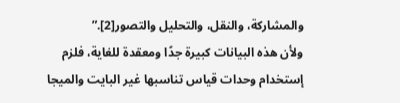والمشاركة، والنقل، والتحليل والتصور[2].”
ولأن هذه البيانات كبيرة جدًا ومعقدة للغاية، فلزم إستخدام وحدات قياس تناسبها غير البايت والميجا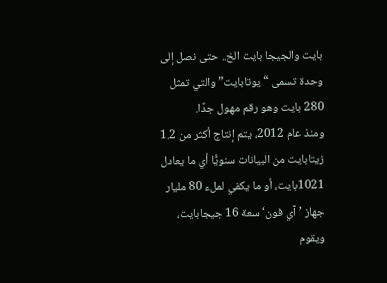بايت والجيجا بايت الخ.. حتى نصل إلى وحدة تسمى “يوتابايت” والتي تمثل 280 بايت وهو رقم مهول جدًا.
ومنذ عام 2012، يتم إنتاج أكثر من 1.2 زيتابايت من البيانات سنويًّا أي ما يعادل 1021بايت، أو ما يكفي لملء 80 مليار جهاز ’آي فون‘ سعة 16 جيجابايت، ويقوم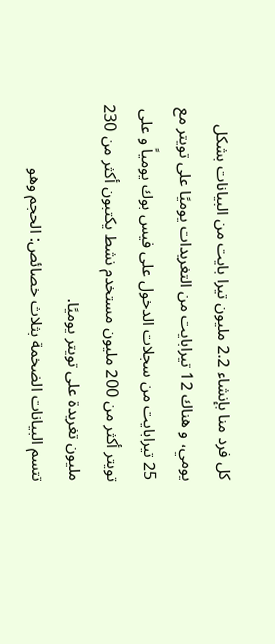كل فرد منا بإنشاء 2.2 مليون تيرا بايت من البيانات بشكل يومي، و هناك 12 تيرابايت من التغريدات يوميًا على تويتر مع 25 تيرابايت من سجلات الدخول على فيس بوك يومياً و على تويتر أكثر من 200 مليون مستخدم نشط يكتبون أكثر من 230 مليون تغريدة على تويتر يوميًا.
تتسم البيانات الضخمة بثلاث خصائص: الحجم وهو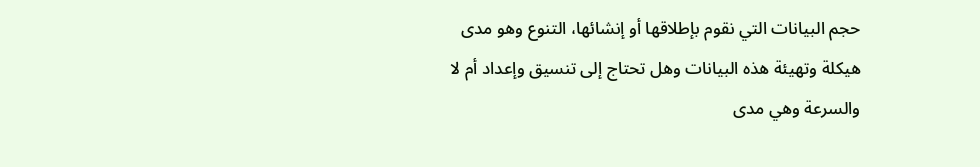حجم البيانات التي نقوم بإطلاقها أو إنشائها، التنوع وهو مدى هيكلة وتهيئة هذه البيانات وهل تحتاج إلى تنسيق وإعداد أم لا والسرعة وهي مدى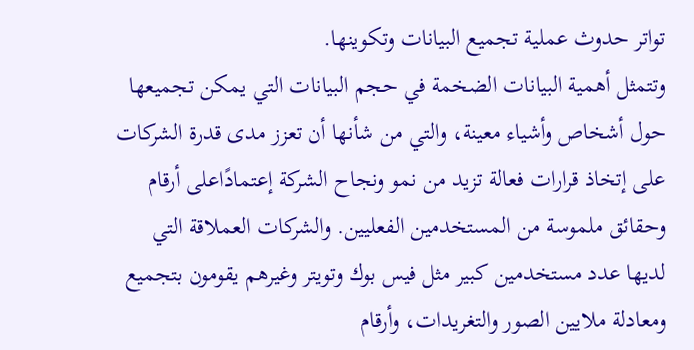تواتر حدوث عملية تجميع البيانات وتكوينها.
وتتمثل أهمية البيانات الضخمة في حجم البيانات التي يمكن تجميعها حول أشخاص وأشياء معينة، والتي من شأنها أن تعزز مدى قدرة الشركات على إتخاذ قرارات فعالة تزيد من نمو ونجاح الشركة إعتمادًاعلى أرقام وحقائق ملموسة من المستخدمين الفعليين. والشركات العملاقة التي لديها عدد مستخدمين كبير مثل فيس بوك وتويتر وغيرهم يقومون بتجميع ومعادلة ملايين الصور والتغريدات، وأرقام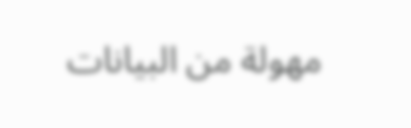مهولة من البيانات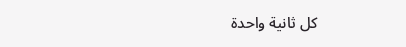كل ثانية واحدة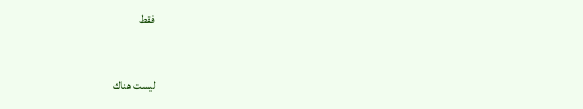فقط



ليست هناك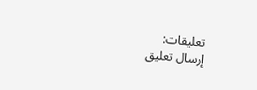تعليقات:
إرسال تعليق